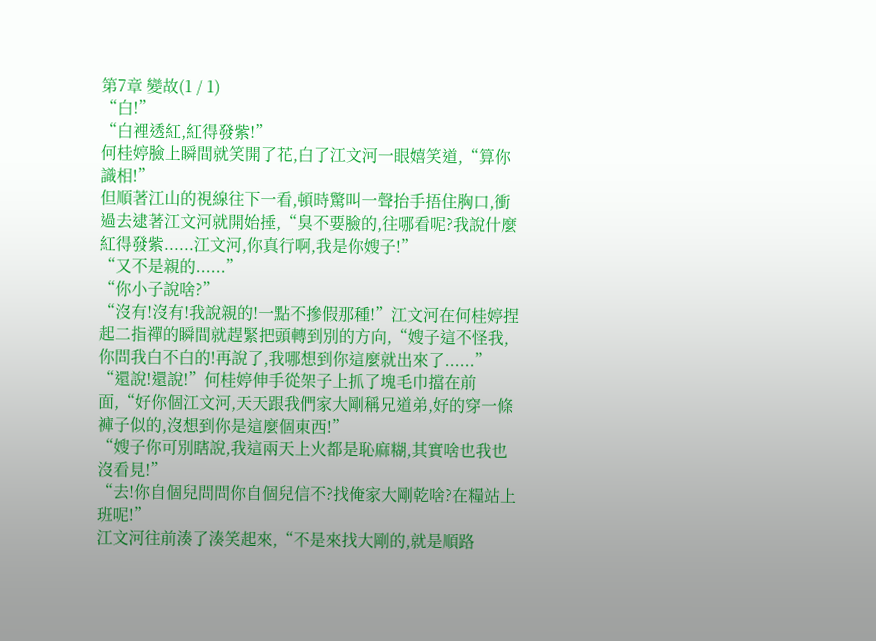第7章 變故(1 / 1)
“白!”
“白裡透紅,紅得發紫!”
何桂婷臉上瞬間就笑開了花,白了江文河一眼嬉笑道,“算你識相!”
但順著江山的視線往下一看,頓時驚叫一聲抬手捂住胸口,衝過去逮著江文河就開始捶,“臭不要臉的,往哪看呢?我說什麼紅得發紫......江文河,你真行啊,我是你嫂子!”
“又不是親的......”
“你小子說啥?”
“沒有!沒有!我說親的!一點不摻假那種!”江文河在何桂婷捏起二指禪的瞬間就趕緊把頭轉到別的方向,“嫂子這不怪我,你問我白不白的!再說了,我哪想到你這麼就出來了......”
“還說!還說!”何桂婷伸手從架子上抓了塊毛巾擋在前面,“好你個江文河,天天跟我們家大剛稱兄道弟,好的穿一條褲子似的,沒想到你是這麼個東西!”
“嫂子你可別瞎說,我這兩天上火都是恥麻糊,其實啥也我也沒看見!”
“去!你自個兒問問你自個兒信不?找俺家大剛乾啥?在糧站上班呢!”
江文河往前湊了湊笑起來,“不是來找大剛的,就是順路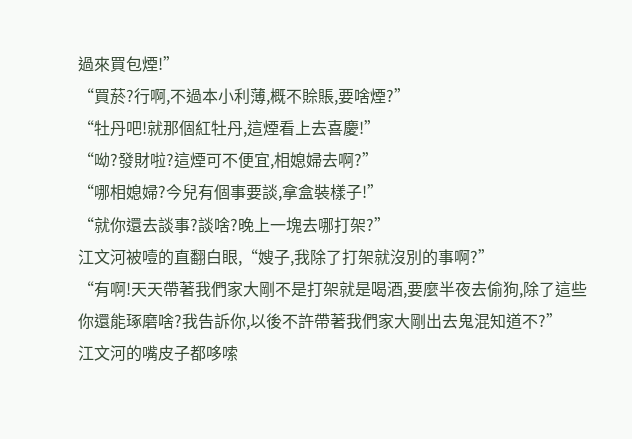過來買包煙!”
“買菸?行啊,不過本小利薄,概不賒賬,要啥煙?”
“牡丹吧!就那個紅牡丹,這煙看上去喜慶!”
“呦?發財啦?這煙可不便宜,相媳婦去啊?”
“哪相媳婦?今兒有個事要談,拿盒裝樣子!”
“就你還去談事?談啥?晚上一塊去哪打架?”
江文河被噎的直翻白眼,“嫂子,我除了打架就沒別的事啊?”
“有啊!天天帶著我們家大剛不是打架就是喝酒,要麼半夜去偷狗,除了這些你還能琢磨啥?我告訴你,以後不許帶著我們家大剛出去鬼混知道不?”
江文河的嘴皮子都哆嗦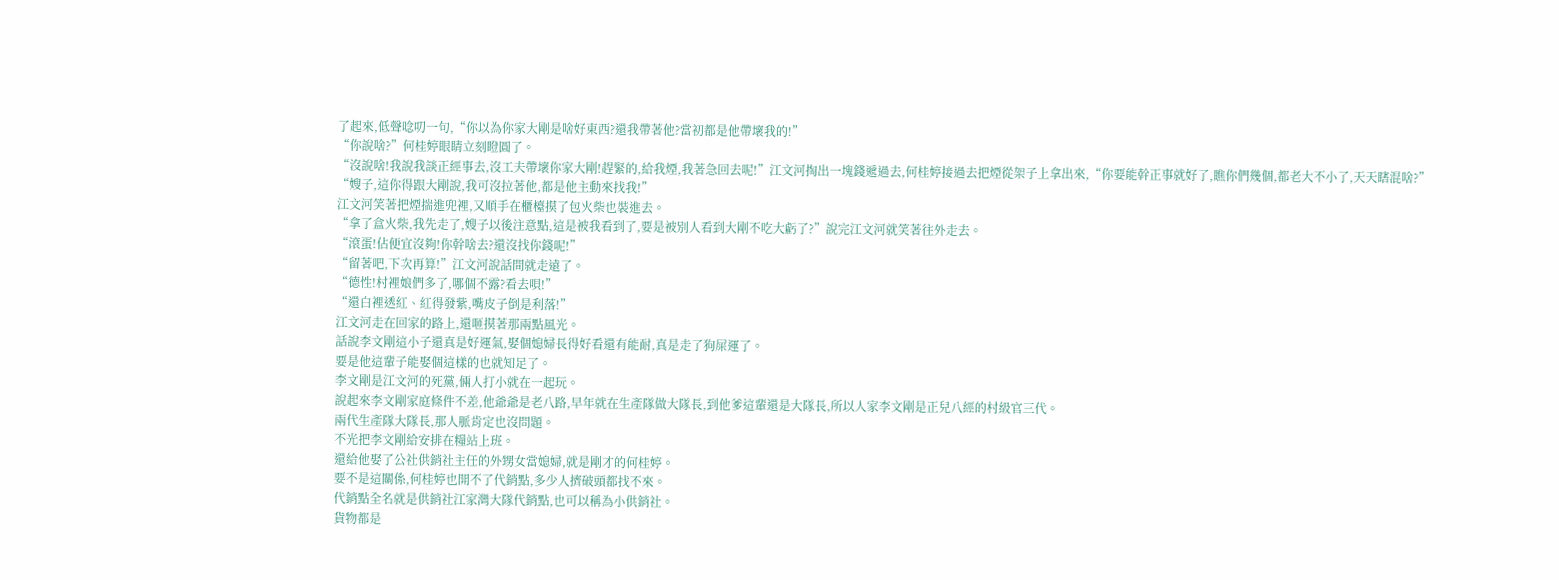了起來,低聲唸叨一句,“你以為你家大剛是啥好東西?還我帶著他?當初都是他帶壞我的!”
“你說啥?”何桂婷眼睛立刻瞪圓了。
“沒說啥!我說我談正經事去,沒工夫帶壞你家大剛!趕緊的,給我煙,我著急回去呢!”江文河掏出一塊錢遞過去,何桂婷接過去把煙從架子上拿出來,“你要能幹正事就好了,瞧你們幾個,都老大不小了,天天瞎混啥?”
“嫂子,這你得跟大剛說,我可沒拉著他,都是他主動來找我!”
江文河笑著把煙揣進兜裡,又順手在櫃檯摸了包火柴也裝進去。
“拿了盒火柴,我先走了,嫂子以後注意點,這是被我看到了,要是被別人看到大剛不吃大虧了?”說完江文河就笑著往外走去。
“滾蛋!佔便宜沒夠!你幹啥去?還沒找你錢呢!”
“留著吧,下次再算!”江文河說話間就走遠了。
“德性!村裡娘們多了,哪個不露?看去唄!”
“還白裡透紅、紅得發紫,嘴皮子倒是利落!”
江文河走在回家的路上,還咂摸著那兩點風光。
話說李文剛這小子還真是好運氣,娶個媳婦長得好看還有能耐,真是走了狗屎運了。
要是他這輩子能娶個這樣的也就知足了。
李文剛是江文河的死黨,倆人打小就在一起玩。
說起來李文剛家庭條件不差,他爺爺是老八路,早年就在生產隊做大隊長,到他爹這輩還是大隊長,所以人家李文剛是正兒八經的村級官三代。
兩代生產隊大隊長,那人脈肯定也沒問題。
不光把李文剛給安排在糧站上班。
還給他娶了公社供銷社主任的外甥女當媳婦,就是剛才的何桂婷。
要不是這關係,何桂婷也開不了代銷點,多少人擠破頭都找不來。
代銷點全名就是供銷社江家灣大隊代銷點,也可以稱為小供銷社。
貨物都是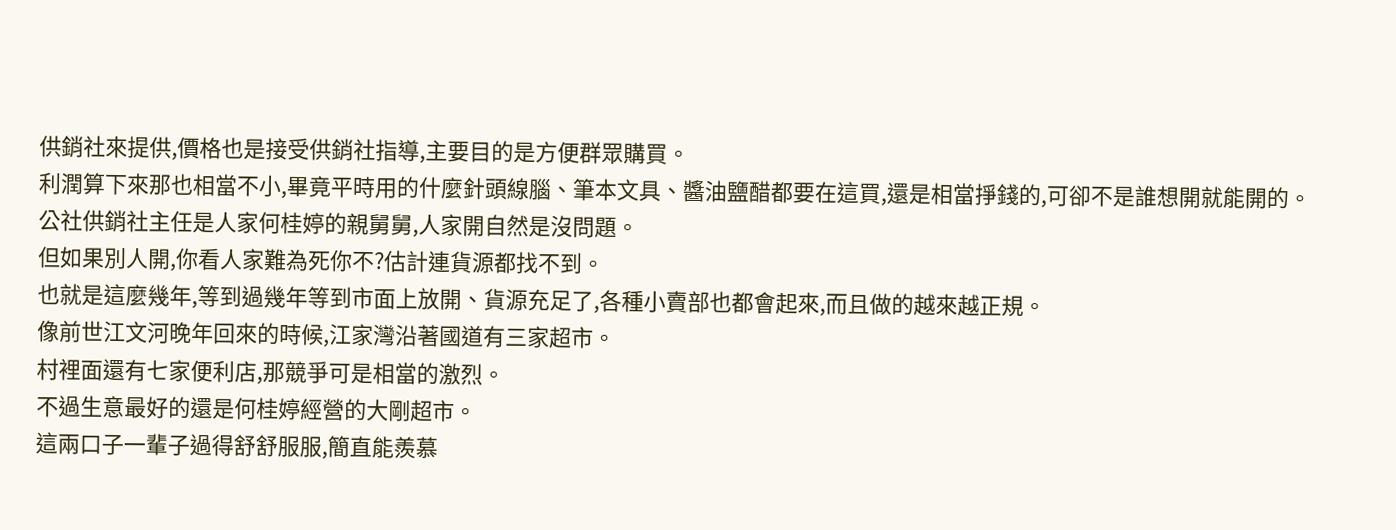供銷社來提供,價格也是接受供銷社指導,主要目的是方便群眾購買。
利潤算下來那也相當不小,畢竟平時用的什麼針頭線腦、筆本文具、醬油鹽醋都要在這買,還是相當掙錢的,可卻不是誰想開就能開的。
公社供銷社主任是人家何桂婷的親舅舅,人家開自然是沒問題。
但如果別人開,你看人家難為死你不?估計連貨源都找不到。
也就是這麼幾年,等到過幾年等到市面上放開、貨源充足了,各種小賣部也都會起來,而且做的越來越正規。
像前世江文河晚年回來的時候,江家灣沿著國道有三家超市。
村裡面還有七家便利店,那競爭可是相當的激烈。
不過生意最好的還是何桂婷經營的大剛超市。
這兩口子一輩子過得舒舒服服,簡直能羨慕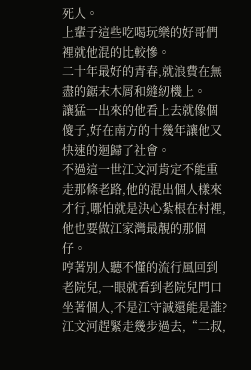死人。
上輩子這些吃喝玩樂的好哥們裡就他混的比較慘。
二十年最好的青春,就浪費在無盡的鋸末木屑和縫紉機上。
讓猛一出來的他看上去就像個傻子,好在南方的十幾年讓他又快速的迴歸了社會。
不過這一世江文河肯定不能重走那條老路,他的混出個人樣來才行,哪怕就是決心紮根在村裡,他也要做江家灣最靚的那個仔。
哼著別人聽不懂的流行風回到老院兒,一眼就看到老院兒門口坐著個人,不是江守誠還能是誰?江文河趕緊走幾步過去,“二叔,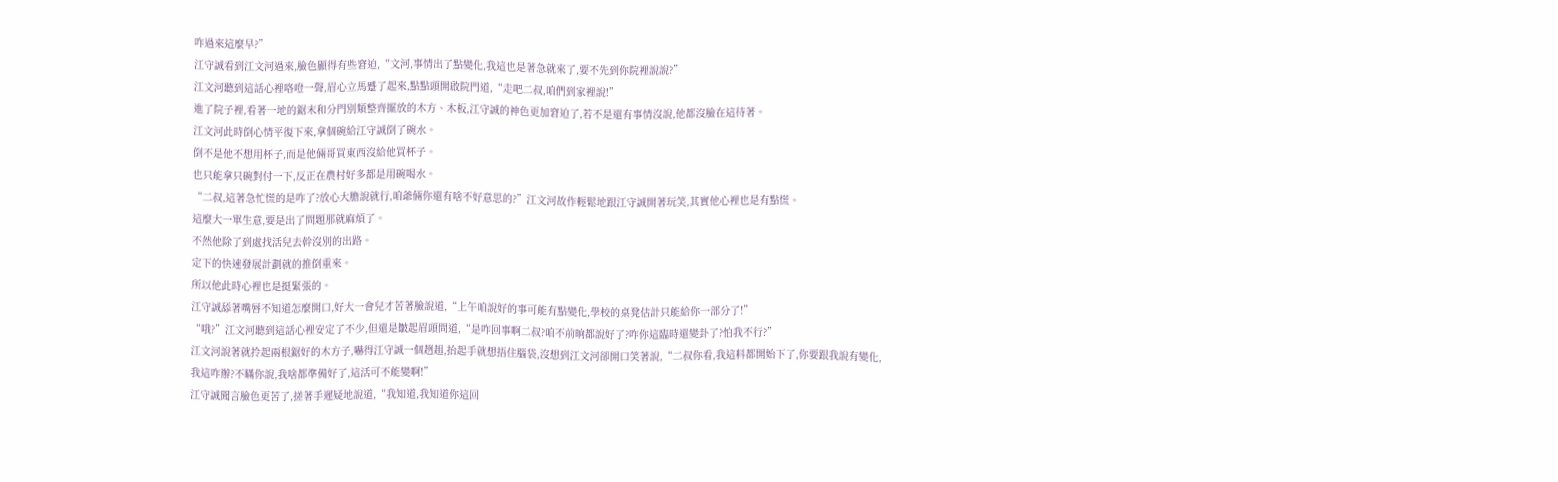咋過來這麼早?”
江守誠看到江文河過來,臉色顯得有些窘迫,“文河,事情出了點變化,我這也是著急就來了,要不先到你院裡說說?”
江文河聽到這話心裡咯噔一聲,眉心立馬蹙了起來,點點頭開啟院門道,“走吧二叔,咱們到家裡說!”
進了院子裡,看著一地的鋸末和分門別類整齊擺放的木方、木板,江守誠的神色更加窘迫了,若不是還有事情沒說,他都沒臉在這待著。
江文河此時倒心情平復下來,拿個碗給江守誠倒了碗水。
倒不是他不想用杯子,而是他倆哥買東西沒給他買杯子。
也只能拿只碗對付一下,反正在農村好多都是用碗喝水。
“二叔,這著急忙慌的是咋了?放心大膽說就行,咱爺倆你還有啥不好意思的?”江文河故作輕鬆地跟江守誠開著玩笑,其實他心裡也是有點慌。
這麼大一單生意,要是出了問題那就麻煩了。
不然他除了到處找活兒去幹沒別的出路。
定下的快速發展計劃就的推倒重來。
所以他此時心裡也是挺緊張的。
江守誠舔著嘴唇不知道怎麼開口,好大一會兒才苦著臉說道,“上午咱說好的事可能有點變化,學校的桌凳估計只能給你一部分了!”
“哦?”江文河聽到這話心裡安定了不少,但還是皺起眉頭問道,“是咋回事啊二叔?咱不前晌都說好了?咋你這臨時還變卦了?怕我不行?”
江文河說著就拎起兩根鋸好的木方子,嚇得江守誠一個趔趄,抬起手就想捂住腦袋,沒想到江文河卻開口笑著說,“二叔你看,我這料都開始下了,你要跟我說有變化,我這咋辦?不瞞你說,我啥都準備好了,這活可不能變啊!”
江守誠聞言臉色更苦了,搓著手遲疑地說道,“我知道,我知道你這回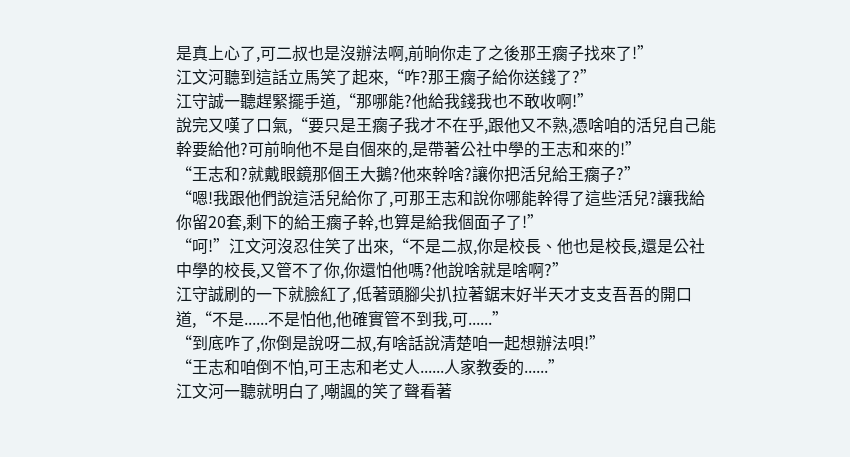是真上心了,可二叔也是沒辦法啊,前晌你走了之後那王瘸子找來了!”
江文河聽到這話立馬笑了起來,“咋?那王瘸子給你送錢了?”
江守誠一聽趕緊擺手道,“那哪能?他給我錢我也不敢收啊!”
說完又嘆了口氣,“要只是王瘸子我才不在乎,跟他又不熟,憑啥咱的活兒自己能幹要給他?可前晌他不是自個來的,是帶著公社中學的王志和來的!”
“王志和?就戴眼鏡那個王大鵝?他來幹啥?讓你把活兒給王瘸子?”
“嗯!我跟他們說這活兒給你了,可那王志和說你哪能幹得了這些活兒?讓我給你留20套,剩下的給王瘸子幹,也算是給我個面子了!”
“呵!”江文河沒忍住笑了出來,“不是二叔,你是校長、他也是校長,還是公社中學的校長,又管不了你,你還怕他嗎?他說啥就是啥啊?”
江守誠刷的一下就臉紅了,低著頭腳尖扒拉著鋸末好半天才支支吾吾的開口道,“不是......不是怕他,他確實管不到我,可......”
“到底咋了,你倒是說呀二叔,有啥話說清楚咱一起想辦法唄!”
“王志和咱倒不怕,可王志和老丈人......人家教委的......”
江文河一聽就明白了,嘲諷的笑了聲看著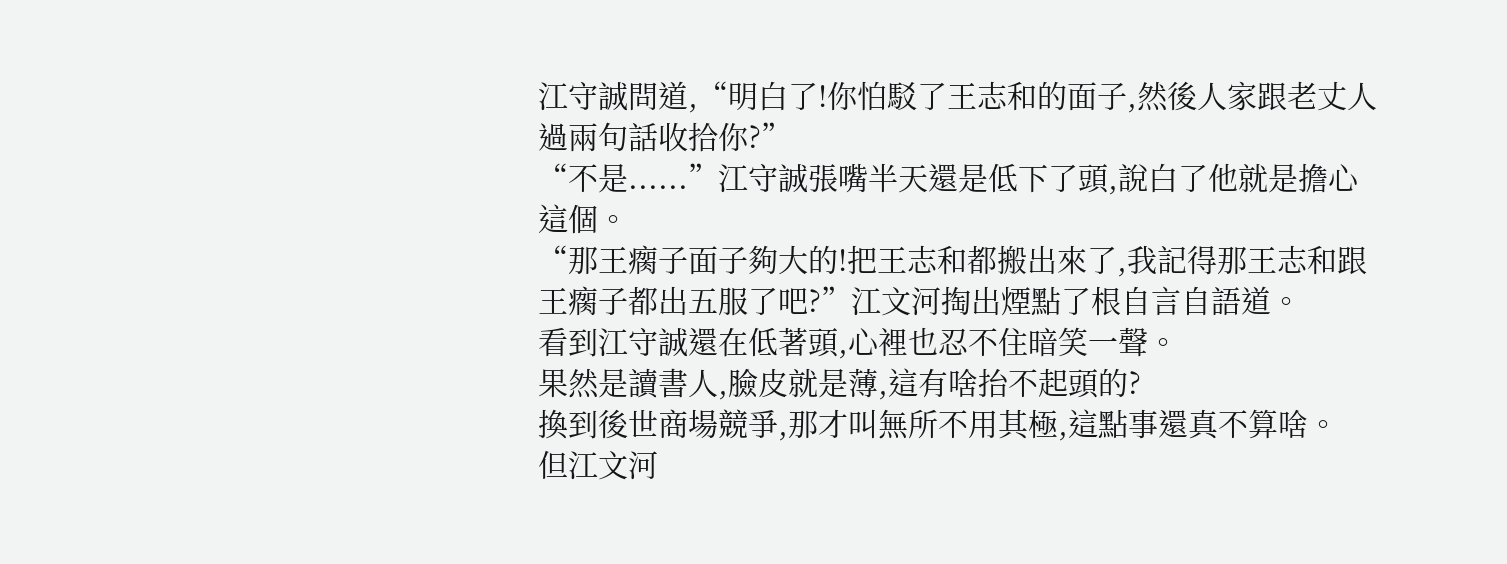江守誠問道,“明白了!你怕駁了王志和的面子,然後人家跟老丈人過兩句話收拾你?”
“不是......”江守誠張嘴半天還是低下了頭,說白了他就是擔心這個。
“那王瘸子面子夠大的!把王志和都搬出來了,我記得那王志和跟王瘸子都出五服了吧?”江文河掏出煙點了根自言自語道。
看到江守誠還在低著頭,心裡也忍不住暗笑一聲。
果然是讀書人,臉皮就是薄,這有啥抬不起頭的?
換到後世商場競爭,那才叫無所不用其極,這點事還真不算啥。
但江文河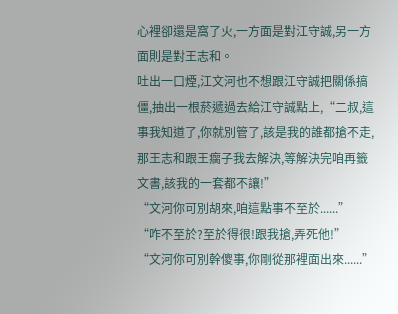心裡卻還是窩了火,一方面是對江守誠,另一方面則是對王志和。
吐出一口煙,江文河也不想跟江守誠把關係搞僵,抽出一根菸遞過去給江守誠點上,“二叔,這事我知道了,你就別管了,該是我的誰都搶不走,那王志和跟王瘸子我去解決,等解決完咱再籤文書,該我的一套都不讓!”
“文河你可別胡來,咱這點事不至於......”
“咋不至於?至於得很!跟我搶,弄死他!”
“文河你可別幹傻事,你剛從那裡面出來......”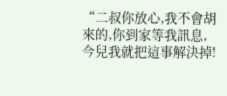“二叔你放心,我不會胡來的,你到家等我訊息,今兒我就把這事解決掉!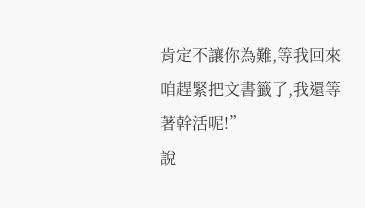肯定不讓你為難,等我回來咱趕緊把文書籤了,我還等著幹活呢!”
說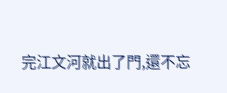完江文河就出了門,還不忘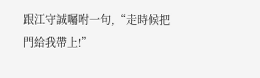跟江守誠囑咐一句,“走時候把門給我帶上!”